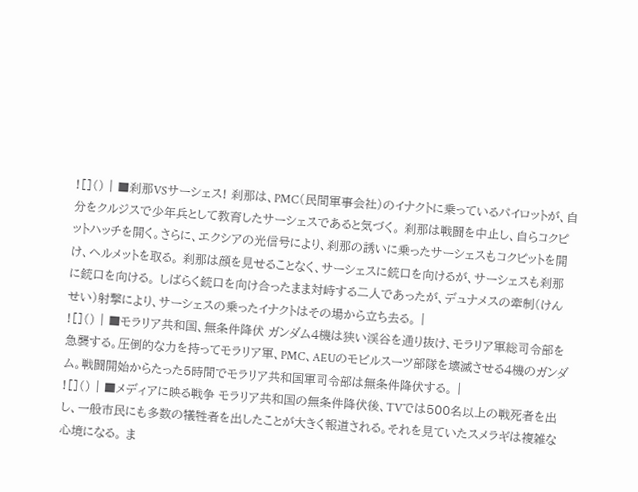![]() | ■刹那VSサーシェス! 刹那は、PMC(民間軍事会社)のイナクトに乗っているパイロットが、自分をクルジスで少年兵として教育したサーシェスであると気づく。 刹那は戦闘を中止し、自らコクピットハッチを開く。さらに、エクシアの光信号により、刹那の誘いに乗ったサーシェスもコクピットを開け、ヘルメットを取る。 刹那は顔を見せることなく、サーシェスに銃口を向けるが、サーシェスも刹那に銃口を向ける。 しばらく銃口を向け合ったまま対峙する二人であったが、デュナメスの牽制(けんせい)射撃により、サーシェスの乗ったイナクトはその場から立ち去る。 |
![]() | ■モラリア共和国、無条件降伏 ガンダム4機は狭い渓谷を通り抜け、モラリア軍総司令部を急襲する。圧倒的な力を持ってモラリア軍、PMC、AEUのモビルスーツ部隊を壊滅させる4機のガンダム。戦闘開始からたった5時間でモラリア共和国軍司令部は無条件降伏する。 |
![]() | ■メディアに映る戦争 モラリア共和国の無条件降伏後、TVでは500名以上の戦死者を出し、一般市民にも多数の犠牲者を出したことが大きく報道される。それを見ていたスメラギは複雑な心境になる。 ま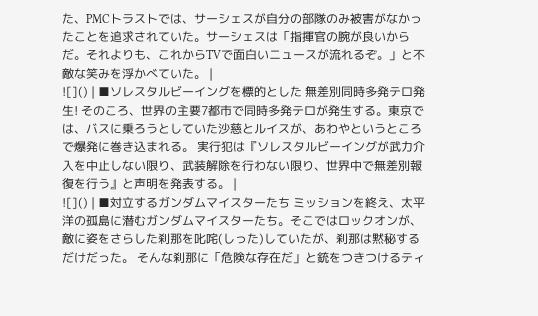た、PMCトラストでは、サーシェスが自分の部隊のみ被害がなかったことを追求されていた。サーシェスは「指揮官の腕が良いからだ。それよりも、これからTVで面白いニュースが流れるぞ。」と不敵な笑みを浮かべていた。 |
![]() | ■ソレスタルビーイングを標的とした 無差別同時多発テロ発生! そのころ、世界の主要7都市で同時多発テロが発生する。東京では、バスに乗ろうとしていた沙慈とルイスが、あわやというところで爆発に巻き込まれる。 実行犯は『ソレスタルビーイングが武力介入を中止しない限り、武装解除を行わない限り、世界中で無差別報復を行う』と声明を発表する。 |
![]() | ■対立するガンダムマイスターたち ミッションを終え、太平洋の孤島に潜むガンダムマイスターたち。そこではロックオンが、敵に姿をさらした刹那を叱咤(しった)していたが、刹那は黙秘するだけだった。 そんな刹那に「危険な存在だ」と銃をつきつけるティ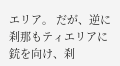エリア。 だが、逆に刹那もティエリアに銃を向け、刹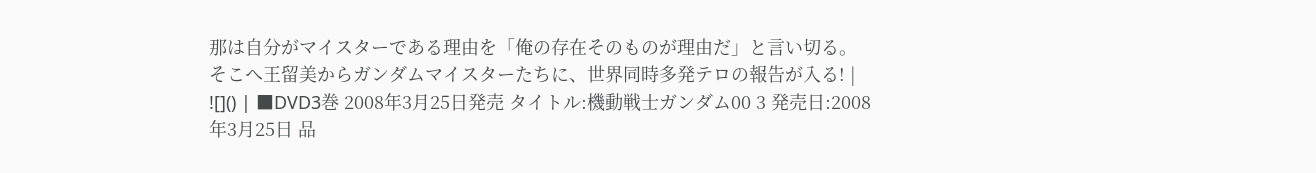那は自分がマイスターである理由を「俺の存在そのものが理由だ」と言い切る。 そこへ王留美からガンダムマイスターたちに、世界同時多発テロの報告が入る! |
![]() | ■DVD3巻 2008年3月25日発売 タイトル:機動戦士ガンダム00 3 発売日:2008年3月25日 品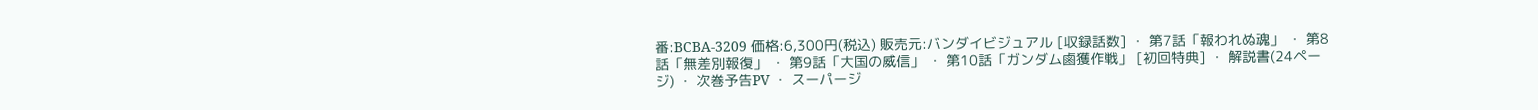番:BCBA-3209 価格:6,300円(税込) 販売元:バンダイビジュアル [収録話数] ・ 第7話「報われぬ魂」 ・ 第8話「無差別報復」 ・ 第9話「大国の威信」 ・ 第10話「ガンダム鹵獲作戦」 [初回特典] ・ 解説書(24ページ) ・ 次巻予告PV ・ スーパージ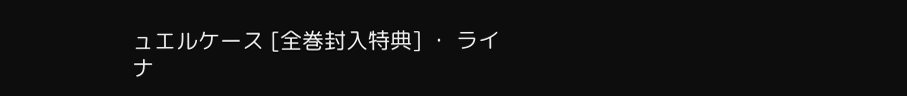ュエルケース [全巻封入特典] ・ ライナ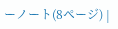ーノート(8ページ) |